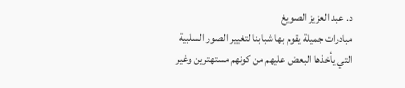د. عبد العزيز الصويغ
مبادرات جميلة يقوم بها شبابنا لتغيير الصور السلبية التي يأخذها البعض عليهم من كونهم مستهترين وغير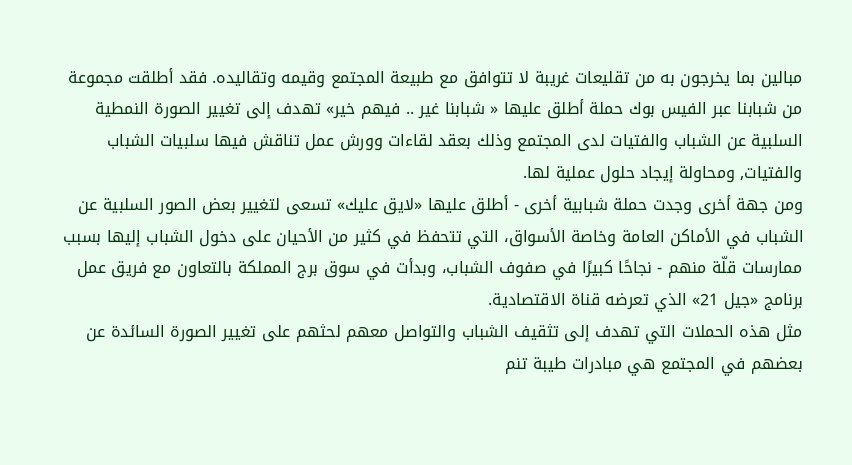مبالين بما يخرجون به من تقليعات غريبة لا تتوافق مع طبيعة المجتمع وقيمه وتقاليده. فقد أطلقت مجموعة من شبابنا عبر الفيس بوك حملة أطلق عليها « شبابنا غير .. فيهم خير» تهدف إلى تغيير الصورة النمطية السلبية عن الشباب والفتيات لدى المجتمع وذلك بعقد لقاءات وورش عمل تناقش فيها سلبيات الشباب والفتيات, ومحاولة إيجاد حلول عملية لها.
ومن جهة أخرى وجدت حملة شبابية أخرى - أطلق عليها «لايق عليك» تسعى لتغيير بعض الصور السلبية عن الشباب في الأماكن العامة وخاصة الأسواق، التي تتحفظ في كثير من الأحيان على دخول الشباب إليها بسبب ممارسات قلّة منهم - نجاحًا كبيرًا في صفوف الشباب، وبدأت في سوق برج المملكة بالتعاون مع فريق عمل برنامج «جيل 21» الذي تعرضه قناة الاقتصادية.
مثل هذه الحملات التي تهدف إلى تثقيف الشباب والتواصل معهم لحثهم على تغيير الصورة السائدة عن بعضهم في المجتمع هي مبادرات طيبة تنم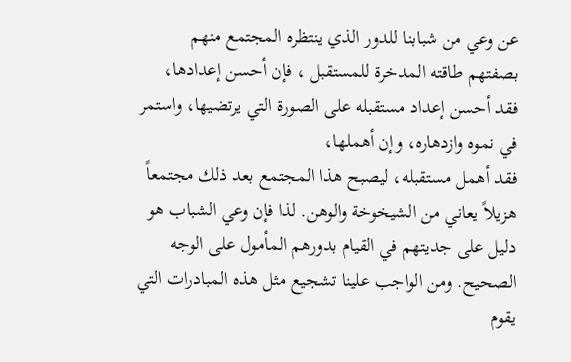عن وعي من شبابنا للدور الذي ينتظره المجتمع منهم بصفتهم طاقته المدخرة للمستقبل ، فإن أحسن إعدادها، فقد أحسن إعداد مستقبله على الصورة التي يرتضيها، واستمر في نموه وازدهاره، وإن أهملها،
فقد أهمل مستقبله، ليصبح هذا المجتمع بعد ذلك مجتمعاً هزيلاً يعاني من الشيخوخة والوهن. لذا فإن وعي الشباب هو دليل على جديتهم في القيام بدورهم المأمول على الوجه الصحيح. ومن الواجب علينا تشجيع مثل هذه المبادرات التي يقوم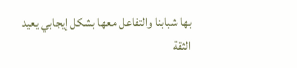بها شبابنا والتفاعل معها بشكل إيجابي يعيد الثقة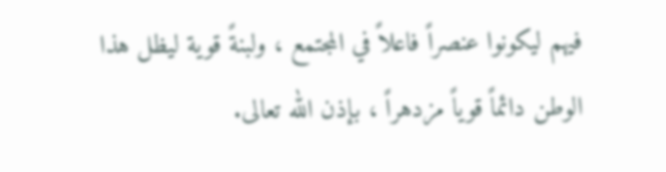فيهم ليكونوا عنصراً فاعلاً في المجتمع ، ولبنةً قوية ليظل هذا الوطن دائماً قوياً مزدهراً ، بإذن الله تعالى.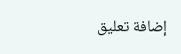إضافة تعليق